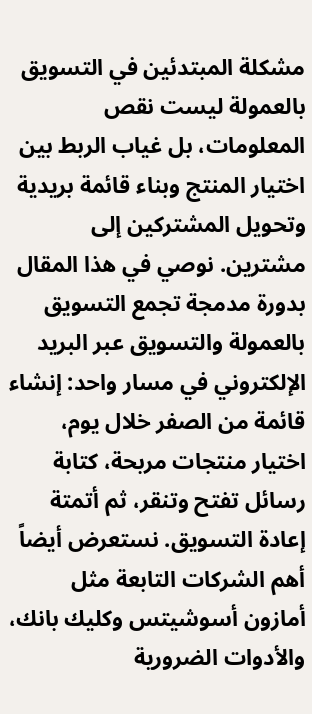مشكلة المبتدئين في التسويق بالعمولة ليست نقص المعلومات، بل غياب الربط بين اختيار المنتج وبناء قائمة بريدية وتحويل المشتركين إلى مشترين. نوصي في هذا المقال بدورة مدمجة تجمع التسويق بالعمولة والتسويق عبر البريد الإلكتروني في مسار واحد: إنشاء قائمة من الصفر خلال يوم، اختيار منتجات مربحة، كتابة رسائل تفتح وتنقر، ثم أتمتة إعادة التسويق. نستعرض أيضاً أهم الشركات التابعة مثل أمازون أسوشيتس وكليك بانك، والأدوات الضرورية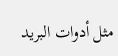مثل أدوات البريد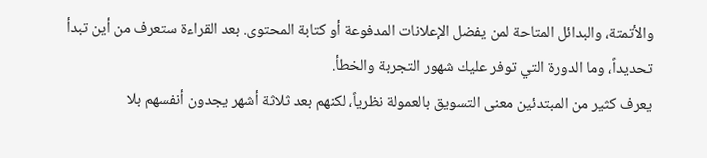والأتمتة، والبدائل المتاحة لمن يفضل الإعلانات المدفوعة أو كتابة المحتوى. بعد القراءة ستعرف من أين تبدأ تحديداً، وما الدورة التي توفر عليك شهور التجربة والخطأ.
يعرف كثير من المبتدئين معنى التسويق بالعمولة نظرياً، لكنهم بعد ثلاثة أشهر يجدون أنفسهم بلا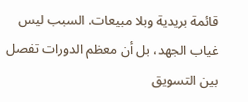قائمة بريدية وبلا مبيعات. السبب ليس غياب الجهد، بل أن معظم الدورات تفصل بين التسويق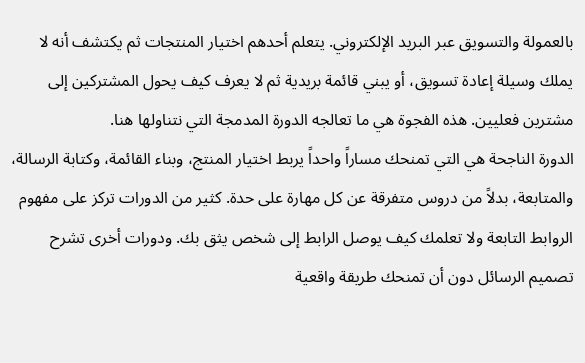بالعمولة والتسويق عبر البريد الإلكتروني. يتعلم أحدهم اختيار المنتجات ثم يكتشف أنه لا يملك وسيلة إعادة تسويق، أو يبني قائمة بريدية ثم لا يعرف كيف يحول المشتركين إلى مشترين فعليين. هذه الفجوة هي ما تعالجه الدورة المدمجة التي نتناولها هنا.
الدورة الناجحة هي التي تمنحك مساراً واحداً يربط اختيار المنتج، وبناء القائمة، وكتابة الرسالة، والمتابعة، بدلاً من دروس متفرقة عن كل مهارة على حدة. كثير من الدورات تركز على مفهوم الروابط التابعة ولا تعلمك كيف يوصل الرابط إلى شخص يثق بك. ودورات أخرى تشرح تصميم الرسائل دون أن تمنحك طريقة واقعية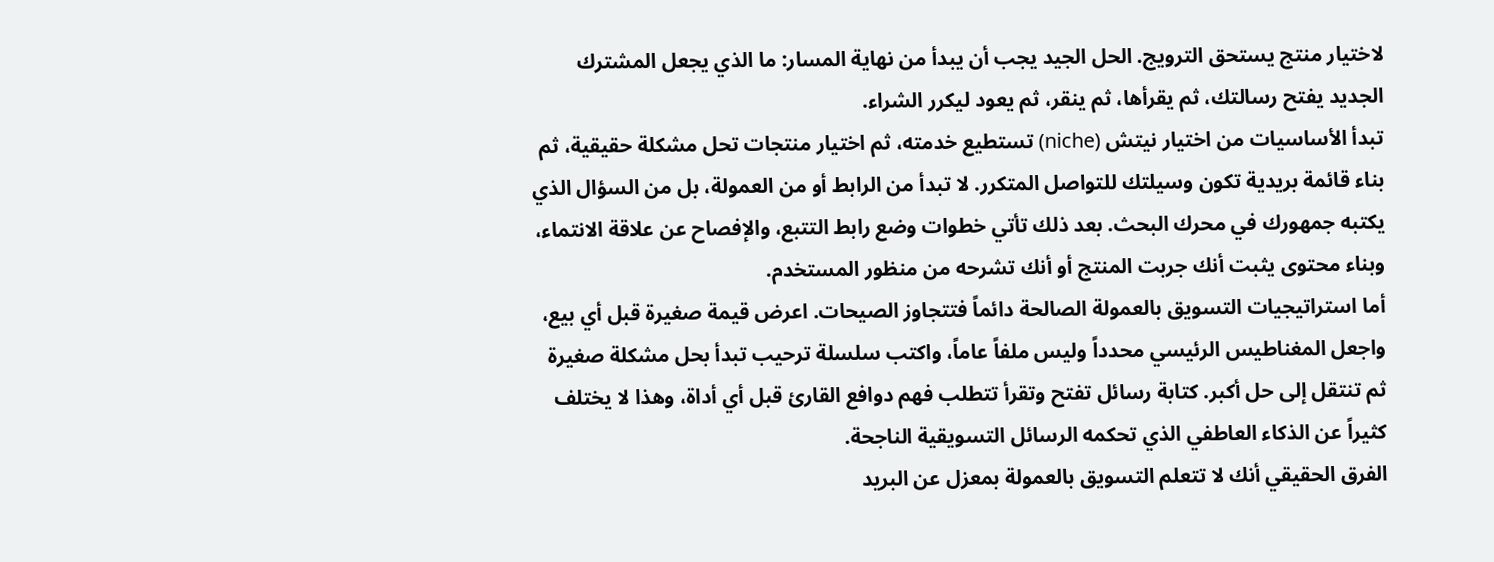لاختيار منتج يستحق الترويج. الحل الجيد يجب أن يبدأ من نهاية المسار: ما الذي يجعل المشترك الجديد يفتح رسالتك، ثم يقرأها، ثم ينقر، ثم يعود ليكرر الشراء.
تبدأ الأساسيات من اختيار نيتش (niche) تستطيع خدمته، ثم اختيار منتجات تحل مشكلة حقيقية، ثم بناء قائمة بريدية تكون وسيلتك للتواصل المتكرر. لا تبدأ من الرابط أو من العمولة، بل من السؤال الذي يكتبه جمهورك في محرك البحث. بعد ذلك تأتي خطوات وضع رابط التتبع، والإفصاح عن علاقة الانتماء، وبناء محتوى يثبت أنك جربت المنتج أو أنك تشرحه من منظور المستخدم.
أما استراتيجيات التسويق بالعمولة الصالحة دائماً فتتجاوز الصيحات. اعرض قيمة صغيرة قبل أي بيع، واجعل المغناطيس الرئيسي محدداً وليس ملفاً عاماً، واكتب سلسلة ترحيب تبدأ بحل مشكلة صغيرة ثم تنتقل إلى حل أكبر. كتابة رسائل تفتح وتقرأ تتطلب فهم دوافع القارئ قبل أي أداة، وهذا لا يختلف كثيراً عن الذكاء العاطفي الذي تحكمه الرسائل التسويقية الناجحة.
الفرق الحقيقي أنك لا تتعلم التسويق بالعمولة بمعزل عن البريد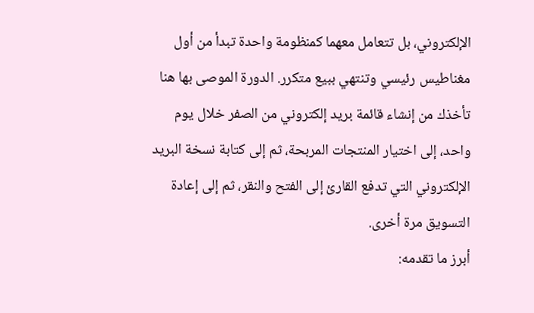الإلكتروني، بل تتعامل معهما كمنظومة واحدة تبدأ من أول مغناطيس رئيسي وتنتهي ببيع متكرر. الدورة الموصى بها هنا تأخذك من إنشاء قائمة بريد إلكتروني من الصفر خلال يوم واحد، إلى اختيار المنتجات المربحة، ثم إلى كتابة نسخة البريد الإلكتروني التي تدفع القارئ إلى الفتح والنقر، ثم إلى إعادة التسويق مرة أخرى.
أبرز ما تقدمه: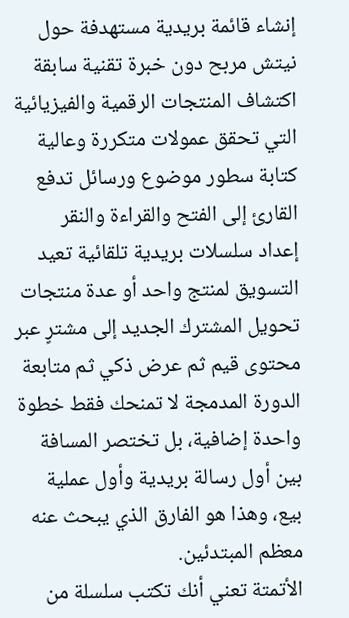إنشاء قائمة بريدية مستهدفة حول نيتش مربح دون خبرة تقنية سابقة
اكتشاف المنتجات الرقمية والفيزيائية التي تحقق عمولات متكررة وعالية
كتابة سطور موضوع ورسائل تدفع القارئ إلى الفتح والقراءة والنقر
إعداد سلسلات بريدية تلقائية تعيد التسويق لمنتج واحد أو عدة منتجات
تحويل المشترك الجديد إلى مشترٍ عبر محتوى قيم ثم عرض ذكي ثم متابعة
الدورة المدمجة لا تمنحك فقط خطوة واحدة إضافية، بل تختصر المسافة بين أول رسالة بريدية وأول عملية بيع، وهذا هو الفارق الذي يبحث عنه معظم المبتدئين.
الأتمتة تعني أنك تكتب سلسلة من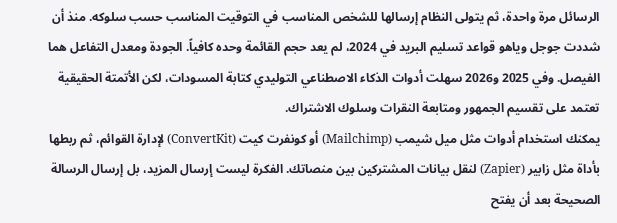الرسائل مرة واحدة، ثم يتولى النظام إرسالها للشخص المناسب في التوقيت المناسب حسب سلوكه. منذ أن شددت جوجل وياهو قواعد تسليم البريد في 2024، لم يعد حجم القائمة وحده كافياً. الجودة ومعدل التفاعل هما الفيصل. وفي 2025 و2026 سهلت أدوات الذكاء الاصطناعي التوليدي كتابة المسودات، لكن الأتمتة الحقيقية تعتمد على تقسيم الجمهور ومتابعة النقرات وسلوك الاشتراك.
يمكنك استخدام أدوات مثل ميل شيمب (Mailchimp) أو كونفرت كيت (ConvertKit) لإدارة القوائم، ثم ربطها بأداة مثل زابير (Zapier) لنقل بيانات المشتركين بين منصاتك. الفكرة ليست إرسال المزيد، بل إرسال الرسالة الصحيحة بعد أن يفتح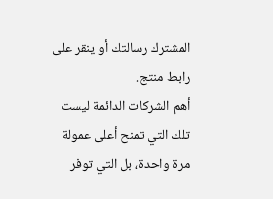المشترك رسالتك أو ينقر على رابط منتج.
أهم الشركات الدائمة ليست تلك التي تمنح أعلى عمولة مرة واحدة، بل التي توفر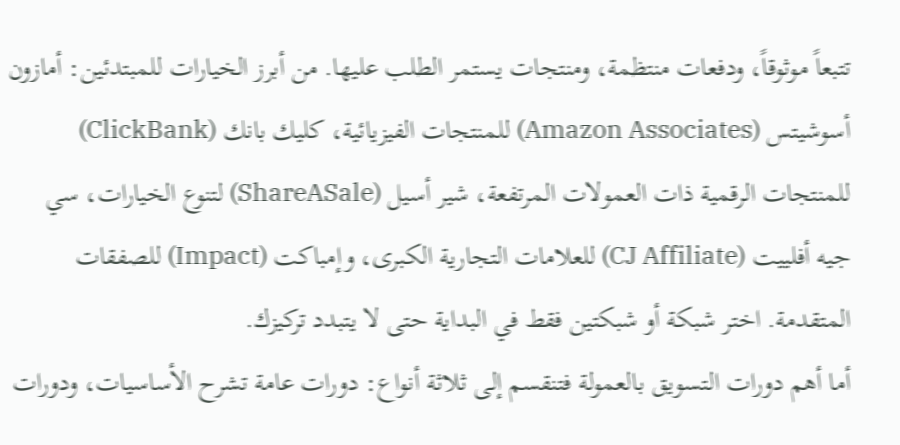تتبعاً موثوقاً، ودفعات منتظمة، ومنتجات يستمر الطلب عليها. من أبرز الخيارات للمبتدئين: أمازون أسوشيتس (Amazon Associates) للمنتجات الفيزيائية، كليك بانك (ClickBank) للمنتجات الرقمية ذات العمولات المرتفعة، شير أسيل (ShareASale) لتنوع الخيارات، سي جيه أفلييت (CJ Affiliate) للعلامات التجارية الكبرى، وإمباكت (Impact) للصفقات المتقدمة. اختر شبكة أو شبكتين فقط في البداية حتى لا يتبدد تركيزك.
أما أهم دورات التسويق بالعمولة فتنقسم إلى ثلاثة أنواع: دورات عامة تشرح الأساسيات، ودورات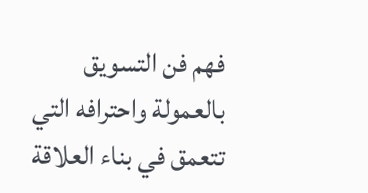فهم فن التسويق بالعمولة واحترافه التي تتعمق في بناء العلاقة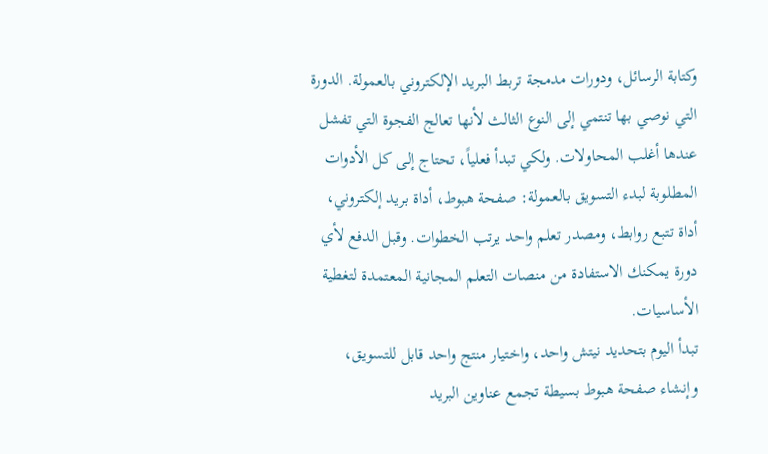وكتابة الرسائل، ودورات مدمجة تربط البريد الإلكتروني بالعمولة. الدورة التي نوصي بها تنتمي إلى النوع الثالث لأنها تعالج الفجوة التي تفشل عندها أغلب المحاولات. ولكي تبدأ فعلياً، تحتاج إلى كل الأدوات المطلوبة لبدء التسويق بالعمولة: صفحة هبوط، أداة بريد إلكتروني، أداة تتبع روابط، ومصدر تعلم واحد يرتب الخطوات. وقبل الدفع لأي دورة يمكنك الاستفادة من منصات التعلم المجانية المعتمدة لتغطية الأساسيات.
تبدأ اليوم بتحديد نيتش واحد، واختيار منتج واحد قابل للتسويق، وإنشاء صفحة هبوط بسيطة تجمع عناوين البريد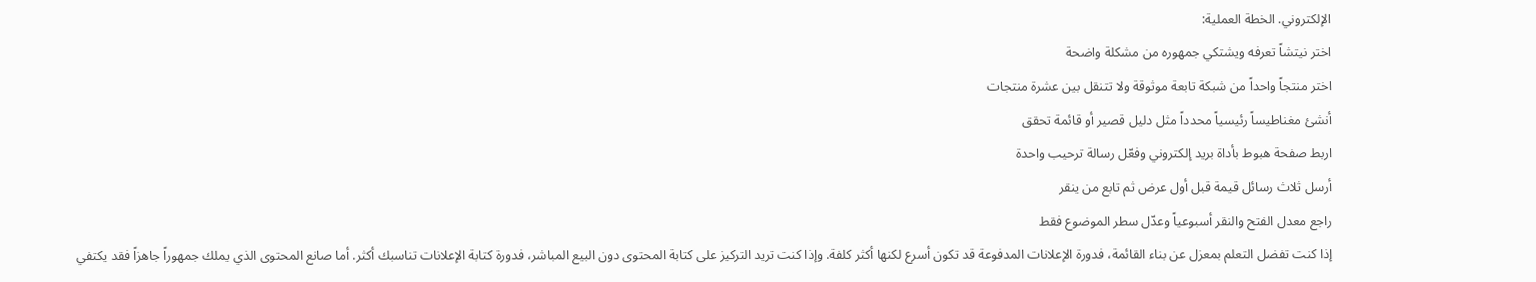الإلكتروني. الخطة العملية:
اختر نيتشاً تعرفه ويشتكي جمهوره من مشكلة واضحة
اختر منتجاً واحداً من شبكة تابعة موثوقة ولا تتنقل بين عشرة منتجات
أنشئ مغناطيساً رئيسياً محدداً مثل دليل قصير أو قائمة تحقق
اربط صفحة هبوط بأداة بريد إلكتروني وفعّل رسالة ترحيب واحدة
أرسل ثلاث رسائل قيمة قبل أول عرض ثم تابع من ينقر
راجع معدل الفتح والنقر أسبوعياً وعدّل سطر الموضوع فقط
إذا كنت تفضل التعلم بمعزل عن بناء القائمة، فدورة الإعلانات المدفوعة قد تكون أسرع لكنها أكثر كلفة. وإذا كنت تريد التركيز على كتابة المحتوى دون البيع المباشر، فدورة كتابة الإعلانات تناسبك أكثر. أما صانع المحتوى الذي يملك جمهوراً جاهزاً فقد يكتفي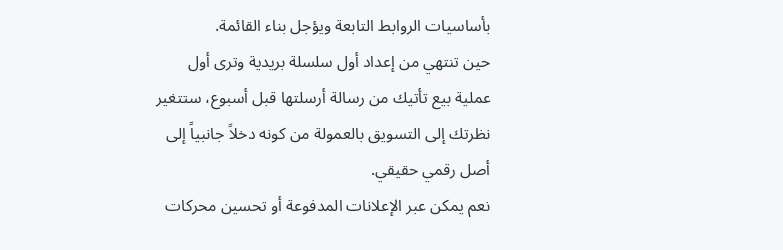بأساسيات الروابط التابعة ويؤجل بناء القائمة.
حين تنتهي من إعداد أول سلسلة بريدية وترى أول عملية بيع تأتيك من رسالة أرسلتها قبل أسبوع، ستتغير نظرتك إلى التسويق بالعمولة من كونه دخلاً جانبياً إلى أصل رقمي حقيقي.
نعم يمكن عبر الإعلانات المدفوعة أو تحسين محركات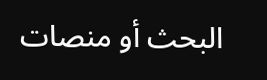البحث أو منصات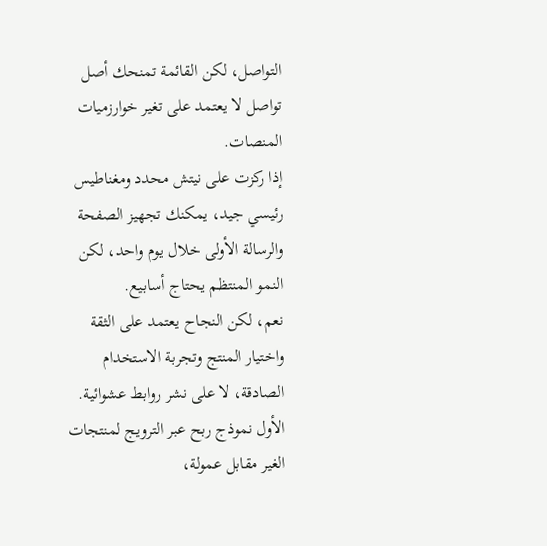التواصل، لكن القائمة تمنحك أصل تواصل لا يعتمد على تغير خوارزميات المنصات.
إذا ركزت على نيتش محدد ومغناطيس رئيسي جيد، يمكنك تجهيز الصفحة والرسالة الأولى خلال يوم واحد، لكن النمو المنتظم يحتاج أسابيع.
نعم، لكن النجاح يعتمد على الثقة واختيار المنتج وتجربة الاستخدام الصادقة، لا على نشر روابط عشوائية.
الأول نموذج ربح عبر الترويج لمنتجات الغير مقابل عمولة،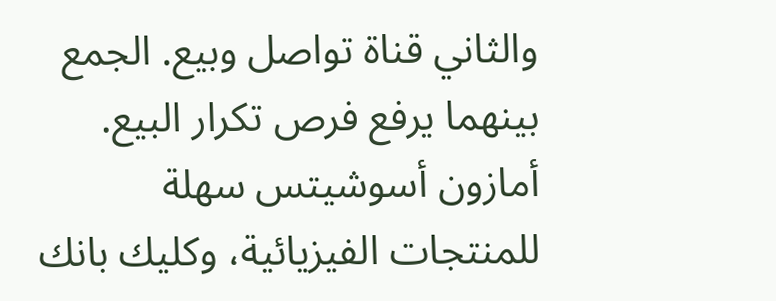والثاني قناة تواصل وبيع. الجمع بينهما يرفع فرص تكرار البيع.
أمازون أسوشيتس سهلة للمنتجات الفيزيائية، وكليك بانك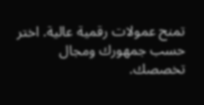تمنح عمولات رقمية عالية. اختر حسب جمهورك ومجال تخصصك.